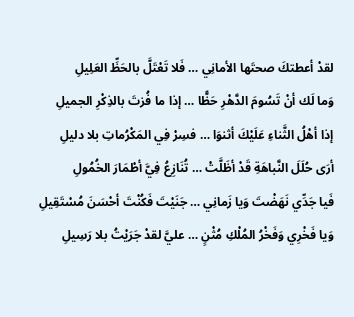لقدْ أعطتكَ صحتَها الأمانِي … فَلا تَعْتَلَّ بالحَظِّ العَلِيلِ
وَما لَك أنْ تَسُومَ الدَّهْرِ حَظًّا … إذا ما فُزتَ بالذِكْرِ الجميلِ
إذا أهْلُ الثَّناءِ عَلَيْكَ أثنوَا … فسِرْ فِي المَكْرُماتِ بلا دليلِ
أرَى حُلَلَ النَّباهَةِ قَدْ أظَلَّتْ … تُنَازِعُ فِيَّ أطْمَارَ الخُمُولِ
فَيا جَدِّي نَهَضْتَ وَيا زَمانِي … جَنَيْتَ فَكُنْتَ أحْسَنَ مُسْتَقِيلِ
وَيا فَخْرِي وَفَخْرُ المُلْكِ مُثْنٍ … عليَّ لقدْ جَرَيْتُ بلا رَسِيلِ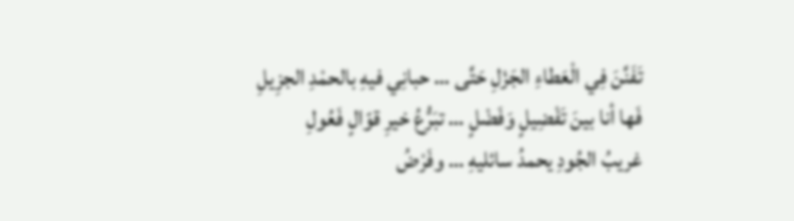تَفَنَّنَ فِي الْعَطاءِ الجَزْلِ حَتَّى … حبانِي فيهِ بالحمْدِ الجزِيلِ
فَها أنا بينَ تَفْضِيلٍ وَفَضْلٍ … تبَرُّعُ خيرِ قوّالٍ فَعُولِ
غريبُ الجُودِ يحمدُ سائليهِ … وفَرْضُ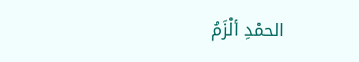الحمْدِ ألْزَمُ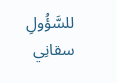للسَّؤُولِ
سقانِي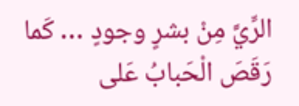الرِّيَّ مِنْ بشرٍ وجودٍ … كَما رَقَصَ الْحَبابُ عَلى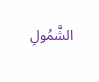الشَّمُولِ